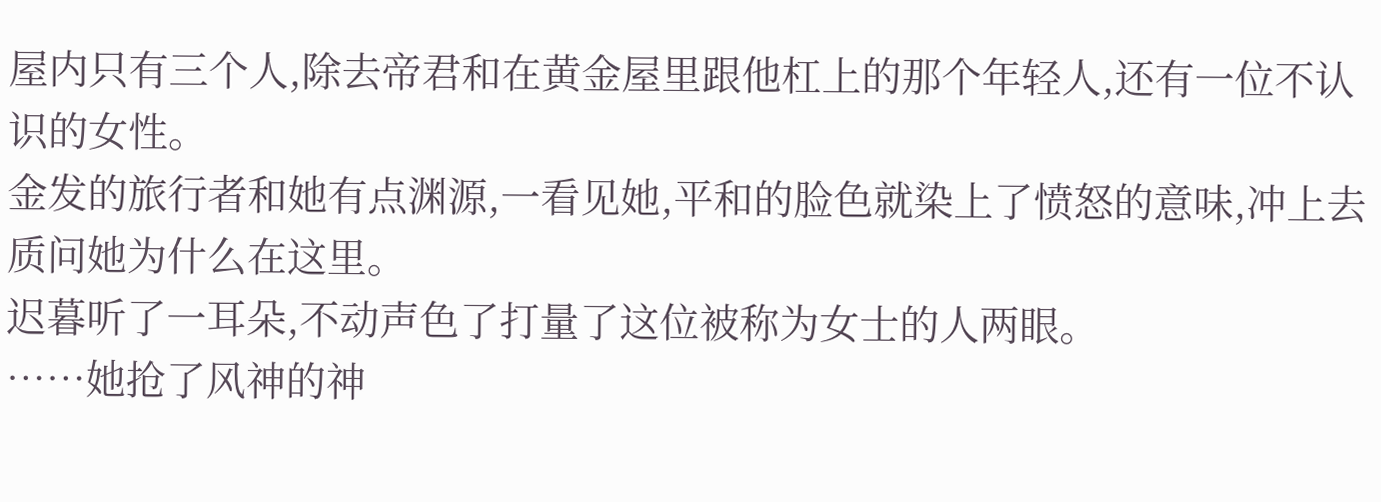屋内只有三个人,除去帝君和在黄金屋里跟他杠上的那个年轻人,还有一位不认识的女性。
金发的旅行者和她有点渊源,一看见她,平和的脸色就染上了愤怒的意味,冲上去质问她为什么在这里。
迟暮听了一耳朵,不动声色了打量了这位被称为女士的人两眼。
……她抢了风神的神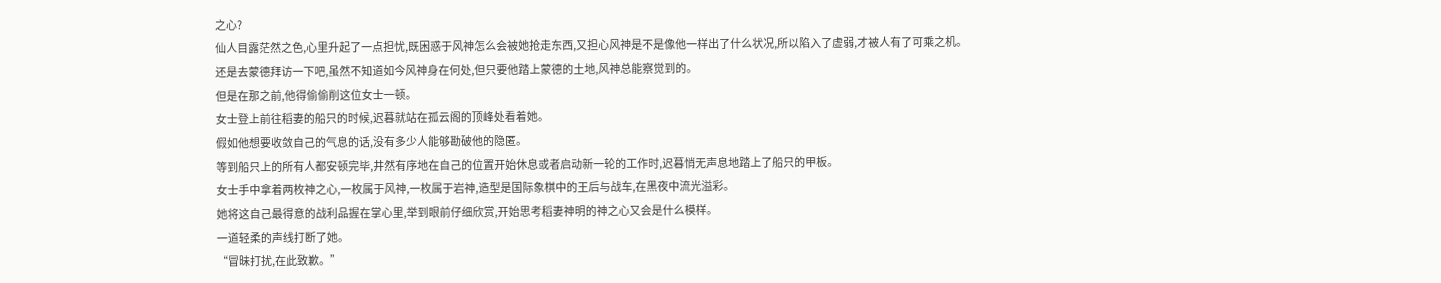之心?
仙人目露茫然之色,心里升起了一点担忧,既困惑于风神怎么会被她抢走东西,又担心风神是不是像他一样出了什么状况,所以陷入了虚弱,才被人有了可乘之机。
还是去蒙德拜访一下吧,虽然不知道如今风神身在何处,但只要他踏上蒙德的土地,风神总能察觉到的。
但是在那之前,他得偷偷削这位女士一顿。
女士登上前往稻妻的船只的时候,迟暮就站在孤云阁的顶峰处看着她。
假如他想要收敛自己的气息的话,没有多少人能够勘破他的隐匿。
等到船只上的所有人都安顿完毕,井然有序地在自己的位置开始休息或者启动新一轮的工作时,迟暮悄无声息地踏上了船只的甲板。
女士手中拿着两枚神之心,一枚属于风神,一枚属于岩神,造型是国际象棋中的王后与战车,在黑夜中流光溢彩。
她将这自己最得意的战利品握在掌心里,举到眼前仔细欣赏,开始思考稻妻神明的神之心又会是什么模样。
一道轻柔的声线打断了她。
“冒昧打扰,在此致歉。”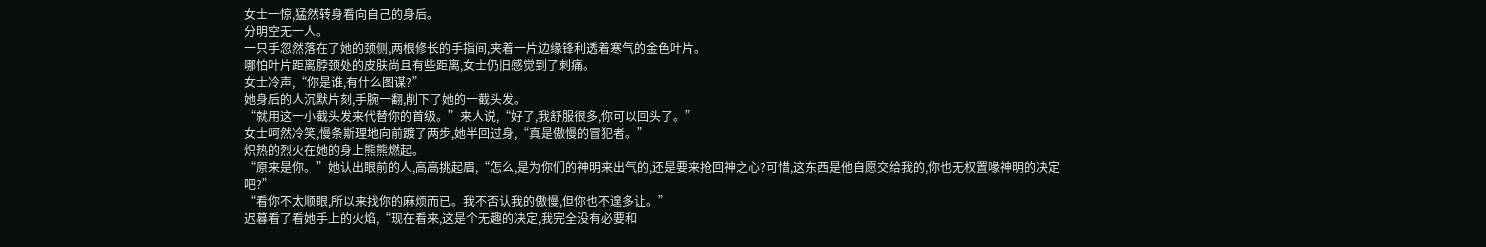女士一惊,猛然转身看向自己的身后。
分明空无一人。
一只手忽然落在了她的颈侧,两根修长的手指间,夹着一片边缘锋利透着寒气的金色叶片。
哪怕叶片距离脖颈处的皮肤尚且有些距离,女士仍旧感觉到了刺痛。
女士冷声,“你是谁,有什么图谋?”
她身后的人沉默片刻,手腕一翻,削下了她的一截头发。
“就用这一小截头发来代替你的首级。”来人说,“好了,我舒服很多,你可以回头了。”
女士呵然冷笑,慢条斯理地向前踱了两步,她半回过身,“真是傲慢的冒犯者。”
炽热的烈火在她的身上熊熊燃起。
“原来是你。”她认出眼前的人,高高挑起眉,“怎么,是为你们的神明来出气的,还是要来抢回神之心?可惜,这东西是他自愿交给我的,你也无权置喙神明的决定吧?”
“看你不太顺眼,所以来找你的麻烦而已。我不否认我的傲慢,但你也不遑多让。”
迟暮看了看她手上的火焰,“现在看来,这是个无趣的决定,我完全没有必要和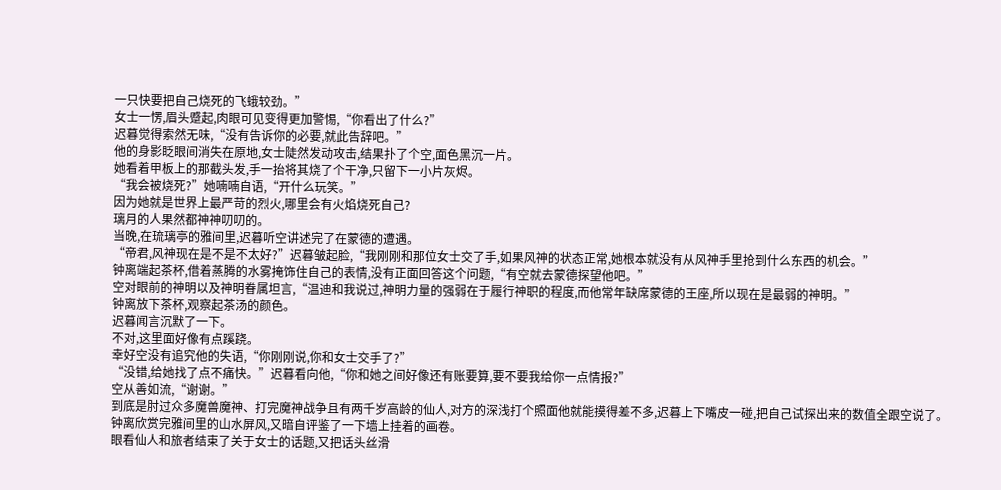一只快要把自己烧死的飞蛾较劲。”
女士一愣,眉头蹙起,肉眼可见变得更加警惕,“你看出了什么?”
迟暮觉得索然无味,“没有告诉你的必要,就此告辞吧。”
他的身影眨眼间消失在原地,女士陡然发动攻击,结果扑了个空,面色黑沉一片。
她看着甲板上的那截头发,手一抬将其烧了个干净,只留下一小片灰烬。
“我会被烧死?”她喃喃自语,“开什么玩笑。”
因为她就是世界上最严苛的烈火,哪里会有火焰烧死自己?
璃月的人果然都神神叨叨的。
当晚,在琉璃亭的雅间里,迟暮听空讲述完了在蒙德的遭遇。
“帝君,风神现在是不是不太好?”迟暮皱起脸,“我刚刚和那位女士交了手,如果风神的状态正常,她根本就没有从风神手里抢到什么东西的机会。”
钟离端起茶杯,借着蒸腾的水雾掩饰住自己的表情,没有正面回答这个问题,“有空就去蒙德探望他吧。”
空对眼前的神明以及神明眷属坦言,“温迪和我说过,神明力量的强弱在于履行神职的程度,而他常年缺席蒙德的王座,所以现在是最弱的神明。”
钟离放下茶杯,观察起茶汤的颜色。
迟暮闻言沉默了一下。
不对,这里面好像有点蹊跷。
幸好空没有追究他的失语,“你刚刚说,你和女士交手了?”
“没错,给她找了点不痛快。”迟暮看向他,“你和她之间好像还有账要算,要不要我给你一点情报?”
空从善如流,“谢谢。”
到底是肘过众多魔兽魔神、打完魔神战争且有两千岁高龄的仙人,对方的深浅打个照面他就能摸得差不多,迟暮上下嘴皮一碰,把自己试探出来的数值全跟空说了。
钟离欣赏完雅间里的山水屏风,又暗自评鉴了一下墙上挂着的画卷。
眼看仙人和旅者结束了关于女士的话题,又把话头丝滑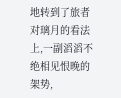地转到了旅者对璃月的看法上,一副滔滔不绝相见恨晚的架势,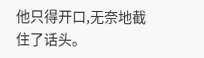他只得开口,无奈地截住了话头。